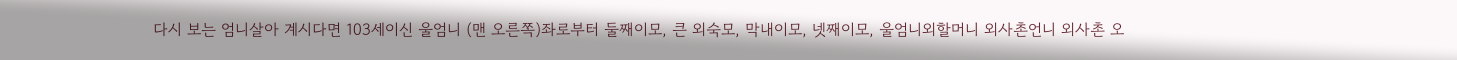다시 보는 엄니살아 계시다면 103세이신 울엄니 (맨 오른쪽)좌로부터 둘째이모, 큰 외숙모, 막내이모, 넷째이모, 울엄니외할머니 외사촌언니 외사촌 오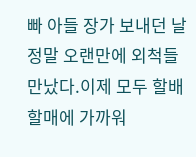빠 아들 장가 보내던 날정말 오랜만에 외척들 만났다.이제 모두 할배 할매에 가까워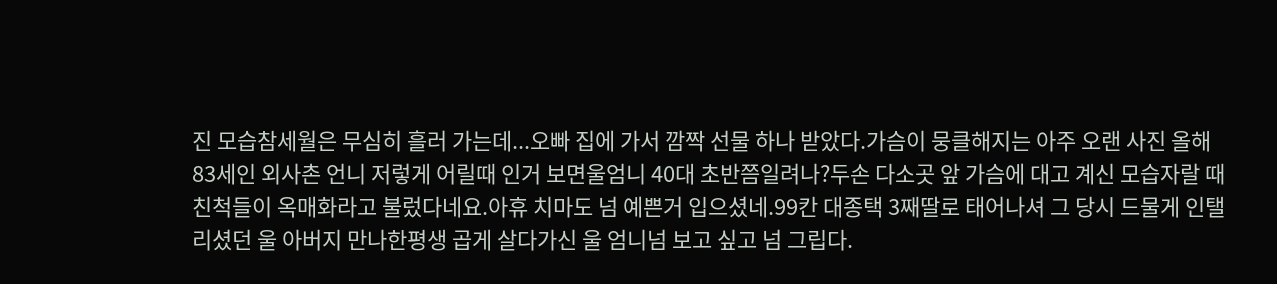진 모습참세월은 무심히 흘러 가는데...오빠 집에 가서 깜짝 선물 하나 받았다.가슴이 뭉클해지는 아주 오랜 사진 올해 83세인 외사촌 언니 저렇게 어릴때 인거 보면울엄니 40대 초반쯤일려나?두손 다소곳 앞 가슴에 대고 계신 모습자랄 때 친척들이 옥매화라고 불렀다네요.아휴 치마도 넘 예쁜거 입으셨네.99칸 대종택 3째딸로 태어나셔 그 당시 드물게 인탤리셨던 울 아버지 만나한평생 곱게 살다가신 울 엄니넘 보고 싶고 넘 그립다.